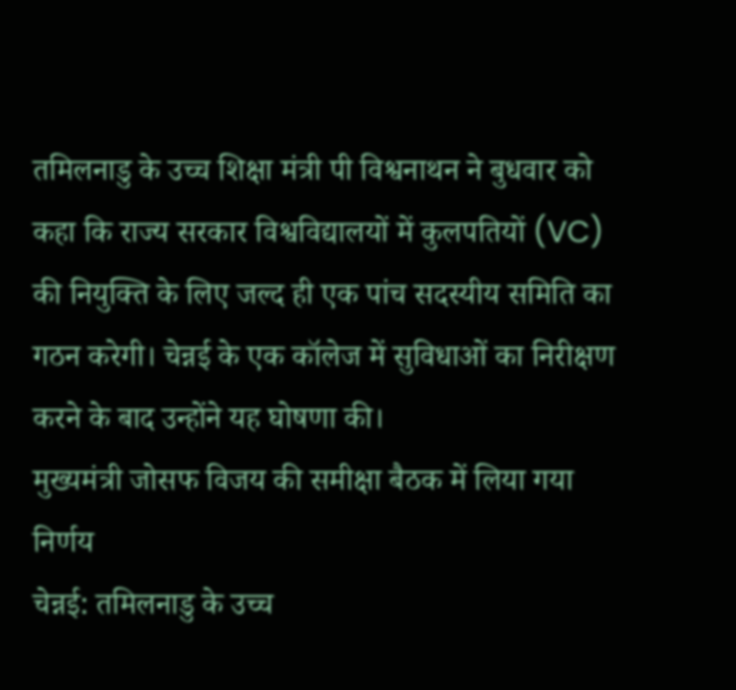तमिलनाडु के उच्च शिक्षा मंत्री पी विश्वनाथन ने बुधवार को कहा कि राज्य सरकार विश्वविद्यालयों में कुलपतियों (VC) की नियुक्ति के लिए जल्द ही एक पांच सदस्यीय समिति का गठन करेगी। चेन्नई के एक कॉलेज में सुविधाओं का निरीक्षण करने के बाद उन्होंने यह घोषणा की।
मुख्यमंत्री जोसफ विजय की समीक्षा बैठक में लिया गया निर्णय
चेन्नई: तमिलनाडु के उच्च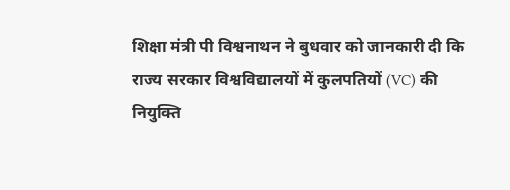शिक्षा मंत्री पी विश्वनाथन ने बुधवार को जानकारी दी कि राज्य सरकार विश्वविद्यालयों में कुलपतियों (VC) की नियुक्ति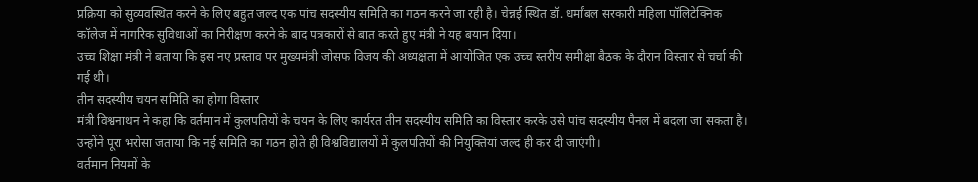प्रक्रिया को सुव्यवस्थित करने के लिए बहुत जल्द एक पांच सदस्यीय समिति का गठन करने जा रही है। चेन्नई स्थित डॉ. धर्मांबल सरकारी महिला पॉलिटेक्निक कॉलेज में नागरिक सुविधाओं का निरीक्षण करने के बाद पत्रकारों से बात करते हुए मंत्री ने यह बयान दिया।
उच्च शिक्षा मंत्री ने बताया कि इस नए प्रस्ताव पर मुख्यमंत्री जोसफ विजय की अध्यक्षता में आयोजित एक उच्च स्तरीय समीक्षा बैठक के दौरान विस्तार से चर्चा की गई थी।
तीन सदस्यीय चयन समिति का होगा विस्तार
मंत्री विश्वनाथन ने कहा कि वर्तमान में कुलपतियों के चयन के लिए कार्यरत तीन सदस्यीय समिति का विस्तार करके उसे पांच सदस्यीय पैनल में बदला जा सकता है। उन्होंने पूरा भरोसा जताया कि नई समिति का गठन होते ही विश्वविद्यालयों में कुलपतियों की नियुक्तियां जल्द ही कर दी जाएंगी।
वर्तमान नियमों के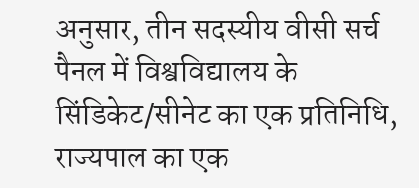अनुसार, तीन सदस्यीय वीसी सर्च पैनल में विश्वविद्यालय के सिंडिकेट/सीनेट का एक प्रतिनिधि, राज्यपाल का एक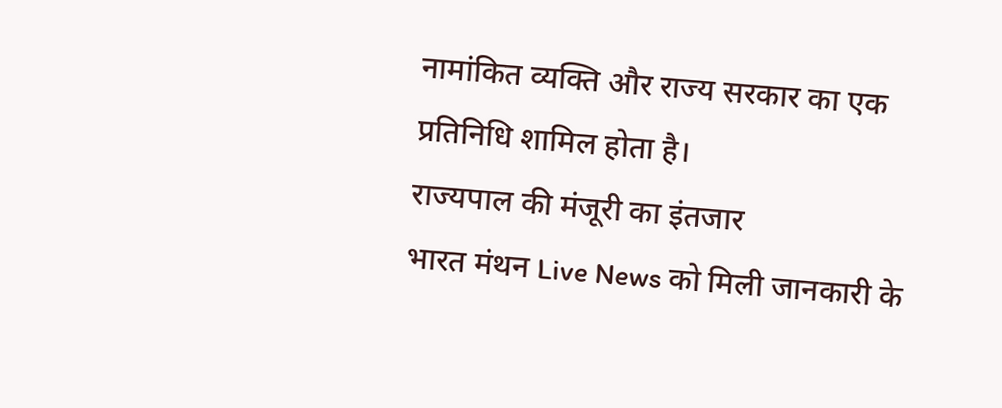नामांकित व्यक्ति और राज्य सरकार का एक प्रतिनिधि शामिल होता है।
राज्यपाल की मंजूरी का इंतजार
भारत मंथन Live News को मिली जानकारी के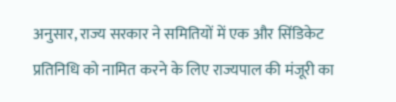अनुसार, राज्य सरकार ने समितियों में एक और सिंडिकेट प्रतिनिधि को नामित करने के लिए राज्यपाल की मंजूरी का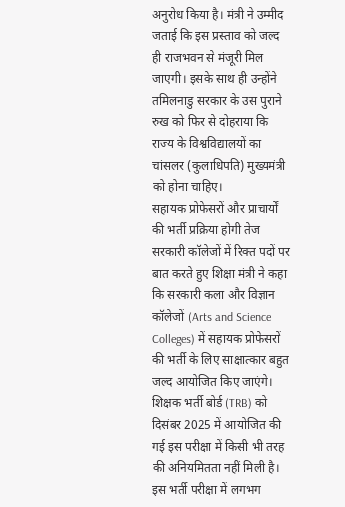अनुरोध किया है। मंत्री ने उम्मीद जताई कि इस प्रस्ताव को जल्द ही राजभवन से मंजूरी मिल जाएगी। इसके साथ ही उन्होंने तमिलनाडु सरकार के उस पुराने रुख को फिर से दोहराया कि राज्य के विश्वविद्यालयों का चांसलर (कुलाधिपति) मुख्यमंत्री को होना चाहिए।
सहायक प्रोफेसरों और प्राचार्यों की भर्ती प्रक्रिया होगी तेज
सरकारी कॉलेजों में रिक्त पदों पर बात करते हुए शिक्षा मंत्री ने कहा कि सरकारी कला और विज्ञान कॉलेजों (Arts and Science Colleges) में सहायक प्रोफेसरों की भर्ती के लिए साक्षात्कार बहुत जल्द आयोजित किए जाएंगे। शिक्षक भर्ती बोर्ड (TRB) को दिसंबर 2025 में आयोजित की गई इस परीक्षा में किसी भी तरह की अनियमितता नहीं मिली है।
इस भर्ती परीक्षा में लगभग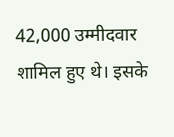42,000 उम्मीदवार शामिल हुए थे। इसके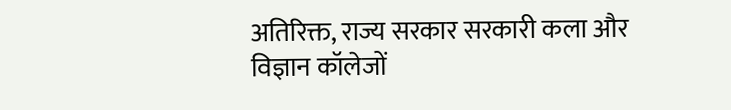अतिरिक्त, राज्य सरकार सरकारी कला और विज्ञान कॉलेजों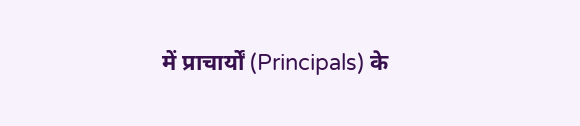में प्राचार्यों (Principals) के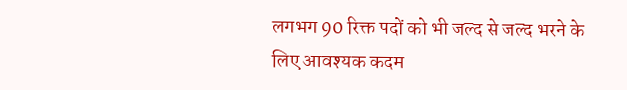लगभग 90 रिक्त पदों को भी जल्द से जल्द भरने के लिए आवश्यक कदम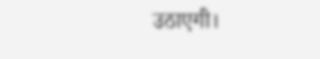उठाएगी।